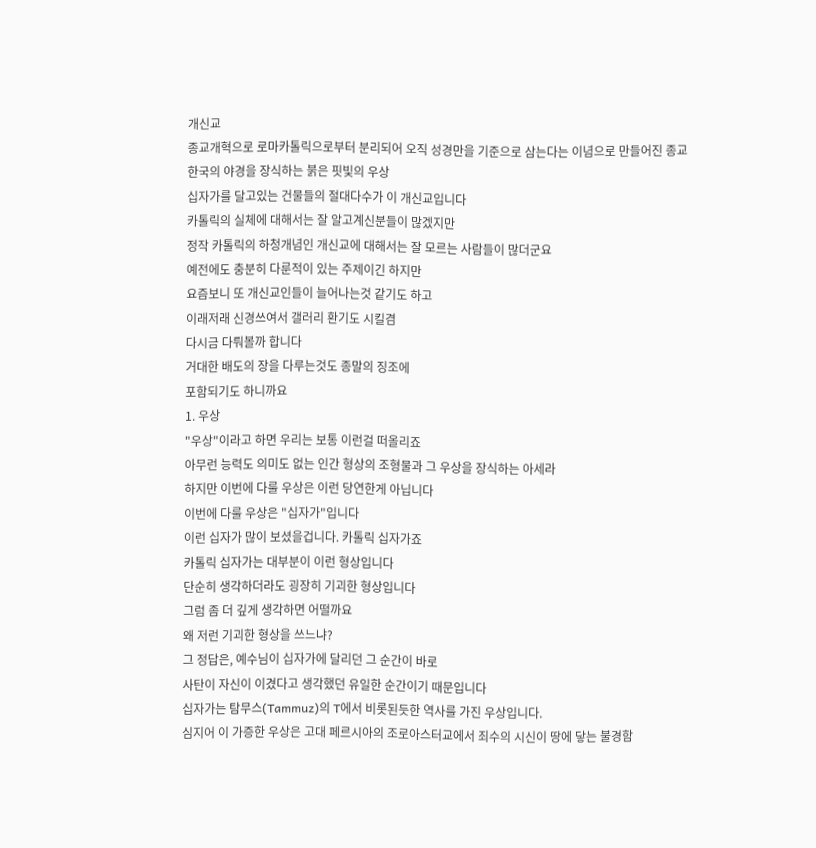개신교
종교개혁으로 로마카톨릭으로부터 분리되어 오직 성경만을 기준으로 삼는다는 이념으로 만들어진 종교
한국의 야경을 장식하는 붉은 핏빛의 우상
십자가를 달고있는 건물들의 절대다수가 이 개신교입니다
카톨릭의 실체에 대해서는 잘 알고계신분들이 많겠지만
정작 카톨릭의 하청개념인 개신교에 대해서는 잘 모르는 사람들이 많더군요
예전에도 충분히 다룬적이 있는 주제이긴 하지만
요즘보니 또 개신교인들이 늘어나는것 같기도 하고
이래저래 신경쓰여서 갤러리 환기도 시킬겸
다시금 다뤄볼까 합니다
거대한 배도의 장을 다루는것도 종말의 징조에
포함되기도 하니까요
1. 우상
"우상"이라고 하면 우리는 보통 이런걸 떠올리죠
아무런 능력도 의미도 없는 인간 형상의 조형물과 그 우상을 장식하는 아세라
하지만 이번에 다룰 우상은 이런 당연한게 아닙니다
이번에 다룰 우상은 "십자가"입니다
이런 십자가 많이 보셨을겁니다. 카톨릭 십자가죠
카톨릭 십자가는 대부분이 이런 형상입니다
단순히 생각하더라도 굉장히 기괴한 형상입니다
그럼 좀 더 깊게 생각하면 어떨까요
왜 저런 기괴한 형상을 쓰느냐?
그 정답은, 예수님이 십자가에 달리던 그 순간이 바로
사탄이 자신이 이겼다고 생각했던 유일한 순간이기 때문입니다
십자가는 탐무스(Tammuz)의 T에서 비롯된듯한 역사를 가진 우상입니다.
심지어 이 가증한 우상은 고대 페르시아의 조로아스터교에서 죄수의 시신이 땅에 닿는 불경함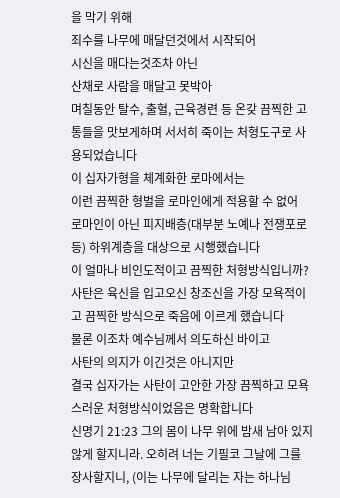을 막기 위해
죄수를 나무에 매달던것에서 시작되어
시신을 매다는것조차 아닌
산채로 사람을 매달고 못박아
며칠동안 탈수, 출혈, 근육경련 등 온갖 끔찍한 고통들을 맛보게하며 서서히 죽이는 처형도구로 사용되었습니다
이 십자가형을 체계화한 로마에서는
이런 끔찍한 형벌을 로마인에게 적용할 수 없어
로마인이 아닌 피지배층(대부분 노예나 전쟁포로 등) 하위계층을 대상으로 시행했습니다
이 얼마나 비인도적이고 끔찍한 처형방식입니까?
사탄은 육신을 입고오신 창조신을 가장 모욕적이고 끔찍한 방식으로 죽음에 이르게 했습니다
물론 이조차 예수님께서 의도하신 바이고
사탄의 의지가 이긴것은 아니지만
결국 십자가는 사탄이 고안한 가장 끔찍하고 모욕스러운 처형방식이었음은 명확합니다
신명기 21:23 그의 몸이 나무 위에 밤새 남아 있지 않게 할지니라. 오히려 너는 기필코 그날에 그를 장사할지니, (이는 나무에 달리는 자는 하나님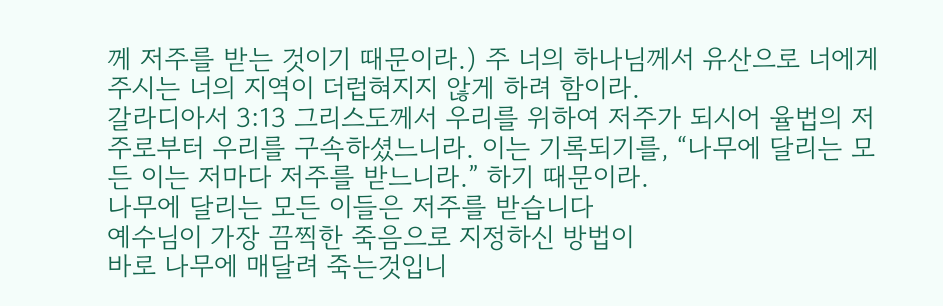께 저주를 받는 것이기 때문이라.) 주 너의 하나님께서 유산으로 너에게 주시는 너의 지역이 더럽혀지지 않게 하려 함이라.
갈라디아서 3:13 그리스도께서 우리를 위하여 저주가 되시어 율법의 저주로부터 우리를 구속하셨느니라. 이는 기록되기를, “나무에 달리는 모든 이는 저마다 저주를 받느니라.” 하기 때문이라.
나무에 달리는 모든 이들은 저주를 받습니다
예수님이 가장 끔찍한 죽음으로 지정하신 방법이
바로 나무에 매달려 죽는것입니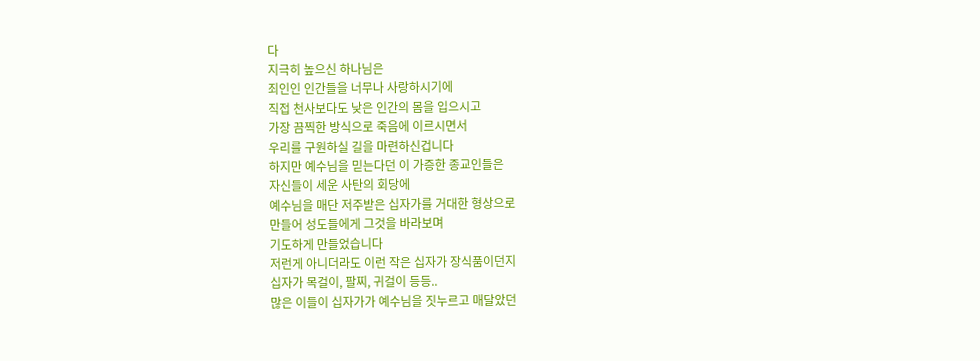다
지극히 높으신 하나님은
죄인인 인간들을 너무나 사랑하시기에
직접 천사보다도 낮은 인간의 몸을 입으시고
가장 끔찍한 방식으로 죽음에 이르시면서
우리를 구원하실 길을 마련하신겁니다
하지만 예수님을 믿는다던 이 가증한 종교인들은
자신들이 세운 사탄의 회당에
예수님을 매단 저주받은 십자가를 거대한 형상으로
만들어 성도들에게 그것을 바라보며
기도하게 만들었습니다
저런게 아니더라도 이런 작은 십자가 장식품이던지
십자가 목걸이, 팔찌, 귀걸이 등등..
많은 이들이 십자가가 예수님을 짓누르고 매달았던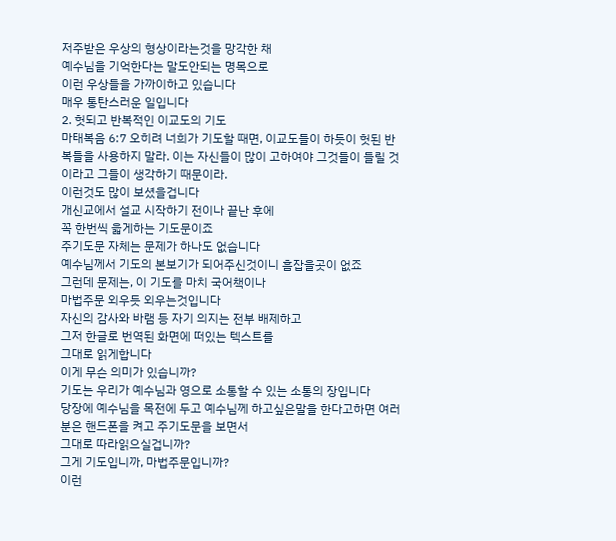저주받은 우상의 형상이라는것을 망각한 채
예수님을 기억한다는 말도안되는 명목으로
이런 우상들을 가까이하고 있습니다
매우 통탄스러운 일입니다
2. 헛되고 반복적인 이교도의 기도
마태복음 6:7 오히려 너희가 기도할 때면, 이교도들이 하듯이 헛된 반복들을 사용하지 말라. 이는 자신들이 많이 고하여야 그것들이 들릴 것이라고 그들이 생각하기 때문이라.
이런것도 많이 보셨을겁니다
개신교에서 설교 시작하기 전이나 끝난 후에
꼭 한번씩 읇게하는 기도문이죠
주기도문 자체는 문제가 하나도 없습니다
예수님께서 기도의 본보기가 되어주신것이니 흠잡을곳이 없죠
그런데 문제는, 이 기도를 마치 국어책이나
마법주문 외우듯 외우는것입니다
자신의 감사와 바램 등 자기 의지는 전부 배제하고
그저 한글로 번역된 화면에 떠있는 텍스트를
그대로 읽게합니다
이게 무슨 의미가 있습니까?
기도는 우리가 예수님과 영으로 소통할 수 있는 소통의 장입니다
당장에 예수님을 목전에 두고 예수님께 하고싶은말을 한다고하면 여러분은 핸드폰을 켜고 주기도문을 보면서
그대로 따라읽으실겁니까?
그게 기도입니까, 마법주문입니까?
이런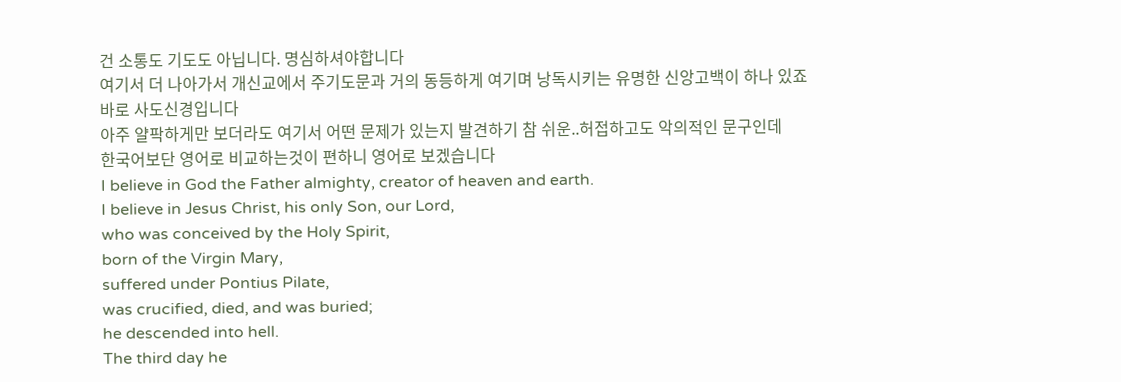건 소통도 기도도 아닙니다. 명심하셔야합니다
여기서 더 나아가서 개신교에서 주기도문과 거의 동등하게 여기며 낭독시키는 유명한 신앙고백이 하나 있죠
바로 사도신경입니다
아주 얄팍하게만 보더라도 여기서 어떤 문제가 있는지 발견하기 참 쉬운..허접하고도 악의적인 문구인데
한국어보단 영어로 비교하는것이 편하니 영어로 보겠습니다
I believe in God the Father almighty, creator of heaven and earth.
I believe in Jesus Christ, his only Son, our Lord,
who was conceived by the Holy Spirit,
born of the Virgin Mary,
suffered under Pontius Pilate,
was crucified, died, and was buried;
he descended into hell.
The third day he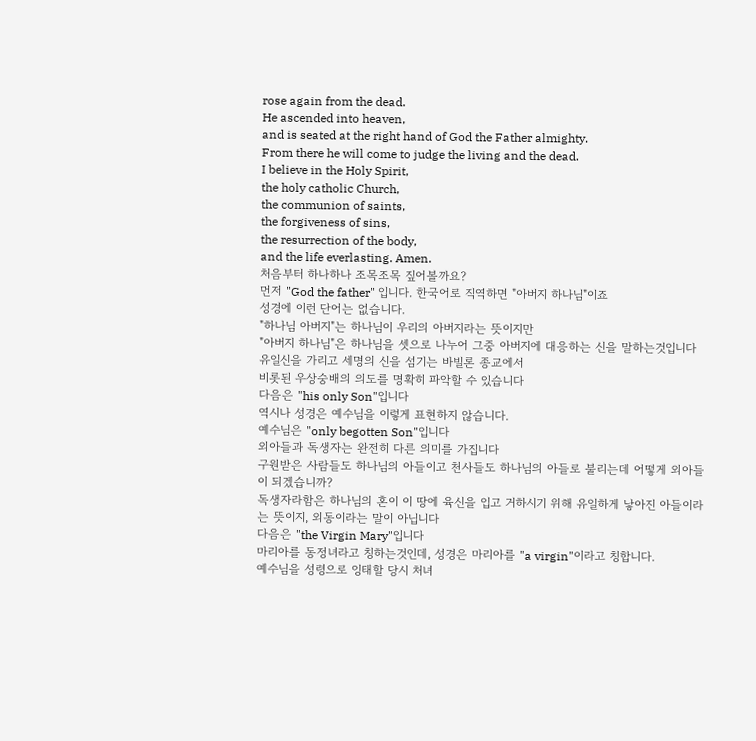rose again from the dead.
He ascended into heaven,
and is seated at the right hand of God the Father almighty.
From there he will come to judge the living and the dead.
I believe in the Holy Spirit,
the holy catholic Church,
the communion of saints,
the forgiveness of sins,
the resurrection of the body,
and the life everlasting. Amen.
처음부터 하나하나 조목조목 짚어볼까요?
먼저 "God the father" 입니다. 한국어로 직역하면 "아버지 하나님"이죠
성경에 이런 단어는 없습니다.
"하나님 아버지"는 하나님이 우리의 아버지라는 뜻이지만
"아버지 하나님"은 하나님을 셋으로 나누어 그중 아버지에 대응하는 신을 말하는것입니다
유일신을 가리고 세명의 신을 섬기는 바빌론 종교에서
비롯된 우상숭배의 의도를 명확히 파악할 수 있습니다
다음은 "his only Son"입니다
역시나 성경은 예수님을 이렇게 표현하지 않습니다.
예수님은 "only begotten Son"입니다
외아들과 독생자는 완전히 다른 의미를 가집니다
구원받은 사람들도 하나님의 아들이고 천사들도 하나님의 아들로 불리는데 어떻게 외아들이 되겠습니까?
독생자라함은 하나님의 혼이 이 땅에 육신을 입고 거하시기 위해 유일하게 낳아진 아들이라는 뜻이지, 외동이라는 말이 아닙니다
다음은 "the Virgin Mary"입니다
마리아를 동정녀라고 칭하는것인데, 성경은 마리아를 "a virgin"이라고 칭합니다.
예수님을 성령으로 잉태할 당시 처녀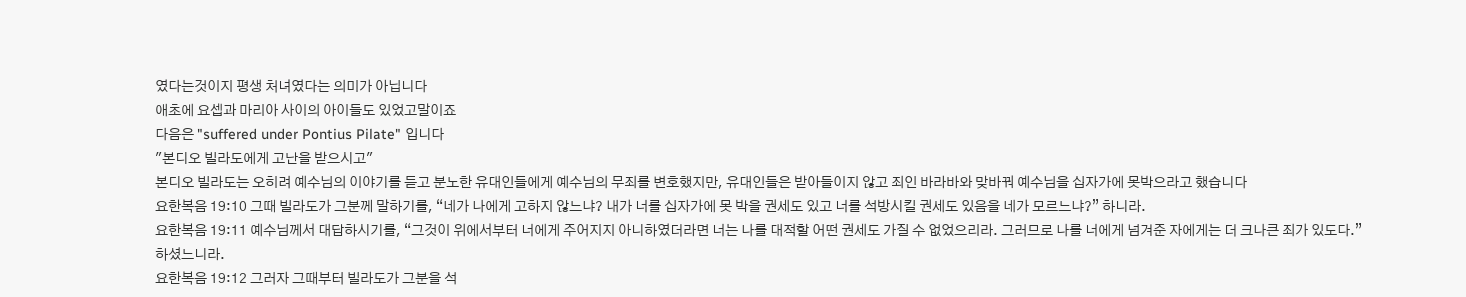였다는것이지 평생 처녀였다는 의미가 아닙니다
애초에 요셉과 마리아 사이의 아이들도 있었고말이죠
다음은 "suffered under Pontius Pilate" 입니다
"본디오 빌라도에게 고난을 받으시고"
본디오 빌라도는 오히려 예수님의 이야기를 듣고 분노한 유대인들에게 예수님의 무죄를 변호했지만, 유대인들은 받아들이지 않고 죄인 바라바와 맞바꿔 예수님을 십자가에 못박으라고 했습니다
요한복음 19:10 그때 빌라도가 그분께 말하기를, “네가 나에게 고하지 않느냐? 내가 너를 십자가에 못 박을 권세도 있고 너를 석방시킬 권세도 있음을 네가 모르느냐?” 하니라.
요한복음 19:11 예수님께서 대답하시기를, “그것이 위에서부터 너에게 주어지지 아니하였더라면 너는 나를 대적할 어떤 권세도 가질 수 없었으리라. 그러므로 나를 너에게 넘겨준 자에게는 더 크나큰 죄가 있도다.” 하셨느니라.
요한복음 19:12 그러자 그때부터 빌라도가 그분을 석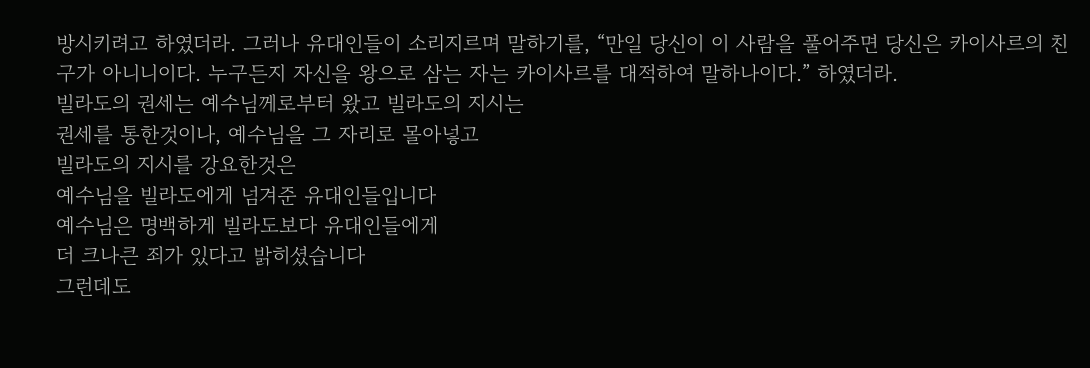방시키려고 하였더라. 그러나 유대인들이 소리지르며 말하기를, “만일 당신이 이 사람을 풀어주면 당신은 카이사르의 친구가 아니니이다. 누구든지 자신을 왕으로 삼는 자는 카이사르를 대적하여 말하나이다.” 하였더라.
빌라도의 권세는 예수님께로부터 왔고 빌라도의 지시는
권세를 통한것이나, 예수님을 그 자리로 몰아넣고
빌라도의 지시를 강요한것은
예수님을 빌라도에게 넘겨준 유대인들입니다
예수님은 명백하게 빌라도보다 유대인들에게
더 크나큰 죄가 있다고 밝히셨습니다
그런데도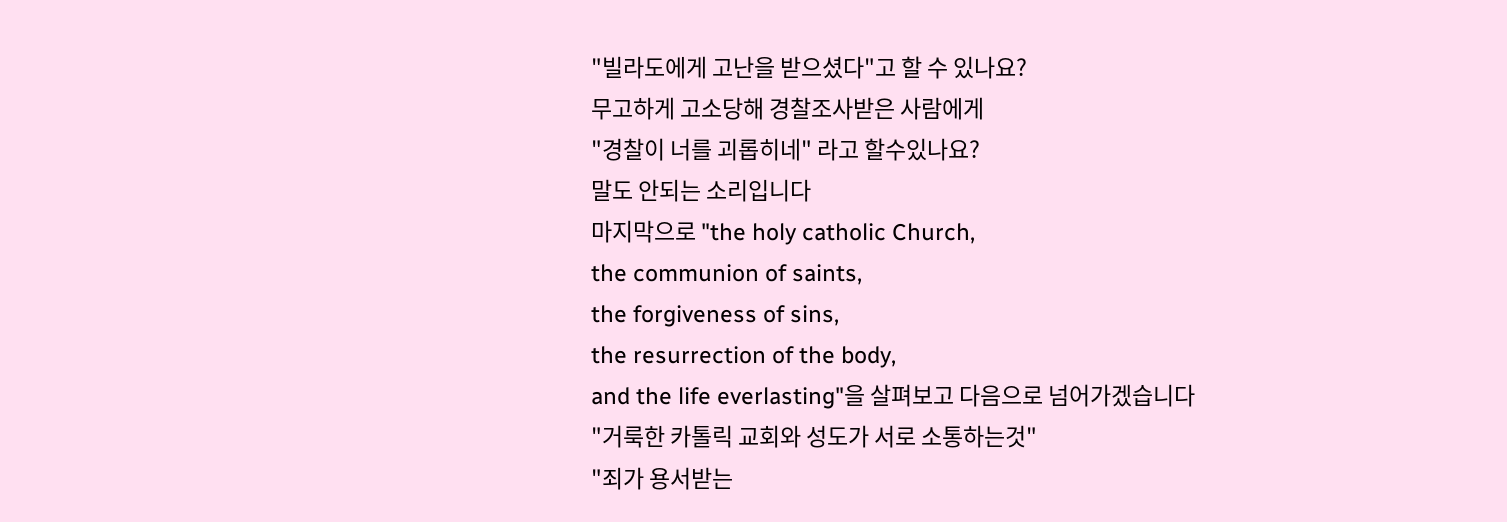"빌라도에게 고난을 받으셨다"고 할 수 있나요?
무고하게 고소당해 경찰조사받은 사람에게
"경찰이 너를 괴롭히네" 라고 할수있나요?
말도 안되는 소리입니다
마지막으로 "the holy catholic Church,
the communion of saints,
the forgiveness of sins,
the resurrection of the body,
and the life everlasting"을 살펴보고 다음으로 넘어가겠습니다
"거룩한 카톨릭 교회와 성도가 서로 소통하는것"
"죄가 용서받는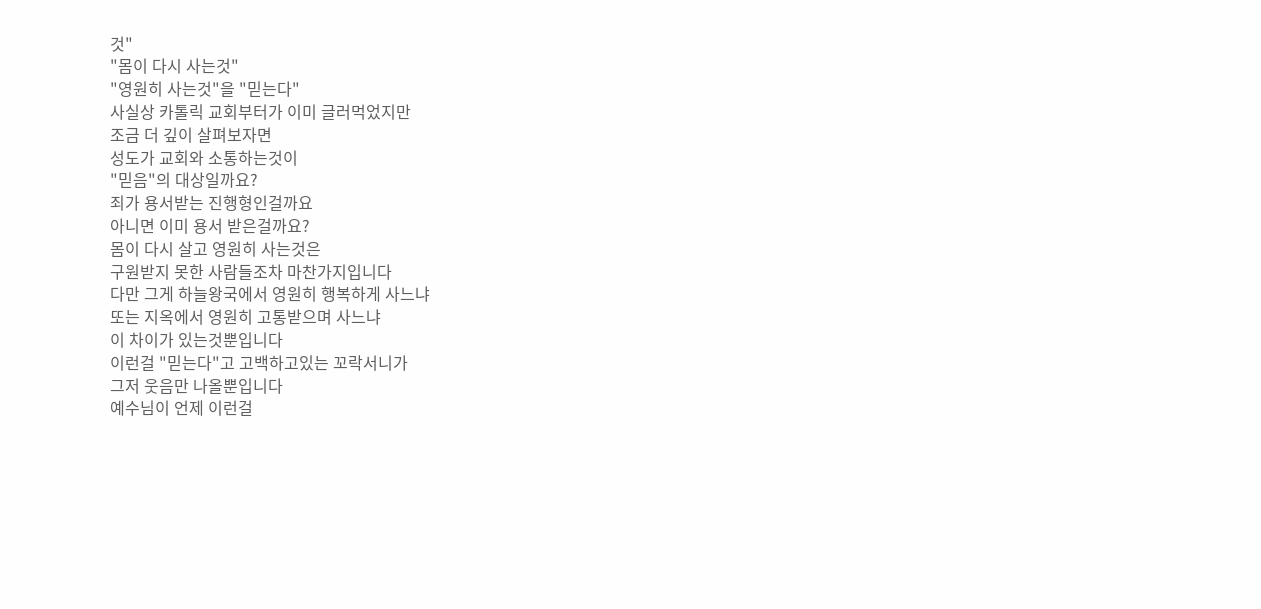것"
"몸이 다시 사는것"
"영원히 사는것"을 "믿는다"
사실상 카톨릭 교회부터가 이미 글러먹었지만
조금 더 깊이 살펴보자면
성도가 교회와 소통하는것이
"믿음"의 대상일까요?
죄가 용서받는 진행형인걸까요
아니면 이미 용서 받은걸까요?
몸이 다시 살고 영원히 사는것은
구원받지 못한 사람들조차 마찬가지입니다
다만 그게 하늘왕국에서 영원히 행복하게 사느냐
또는 지옥에서 영원히 고통받으며 사느냐
이 차이가 있는것뿐입니다
이런걸 "믿는다"고 고백하고있는 꼬락서니가
그저 웃음만 나올뿐입니다
예수님이 언제 이런걸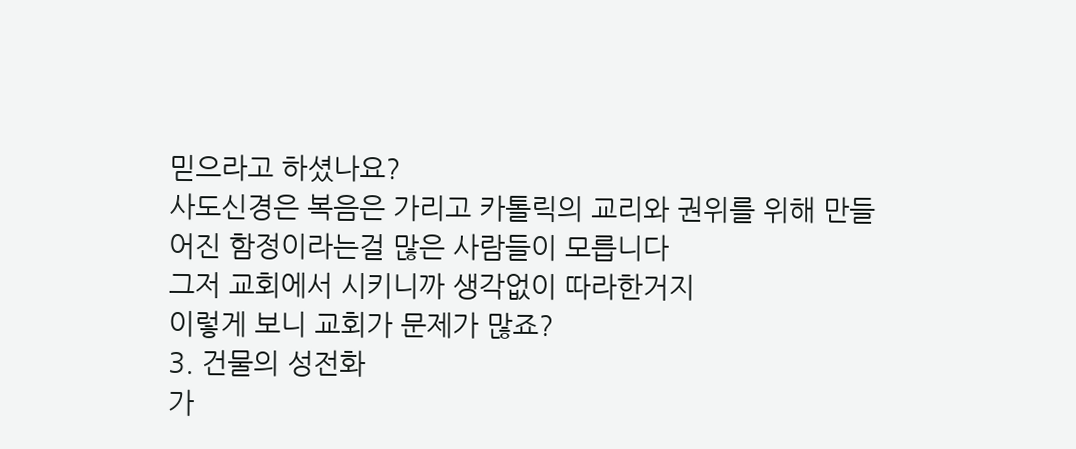믿으라고 하셨나요?
사도신경은 복음은 가리고 카톨릭의 교리와 권위를 위해 만들어진 함정이라는걸 많은 사람들이 모릅니다
그저 교회에서 시키니까 생각없이 따라한거지
이렇게 보니 교회가 문제가 많죠?
3. 건물의 성전화
가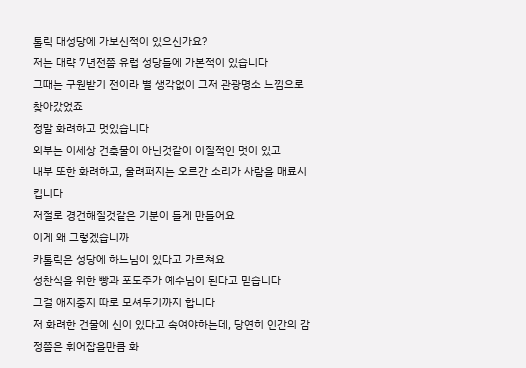톨릭 대성당에 가보신적이 있으신가요?
저는 대략 7년전쯤 유럽 성당들에 가본적이 있습니다
그때는 구원받기 전이라 별 생각없이 그저 관광명소 느낌으로 찾아갔었죠
정말 화려하고 멋있습니다
외부는 이세상 건축물이 아닌것같이 이질적인 멋이 있고
내부 또한 화려하고, 울려퍼지는 오르간 소리가 사람을 매료시킵니다
저절로 경건해질것같은 기분이 들게 만들어요
이게 왜 그렇겠습니까
카톨릭은 성당에 하느님이 있다고 가르쳐요
성찬식을 위한 빵과 포도주가 예수님이 된다고 믿습니다
그걸 애지중지 따로 모셔두기까지 합니다
저 화려한 건물에 신이 있다고 속여야하는데, 당연히 인간의 감정쯤은 휘어잡을만큼 화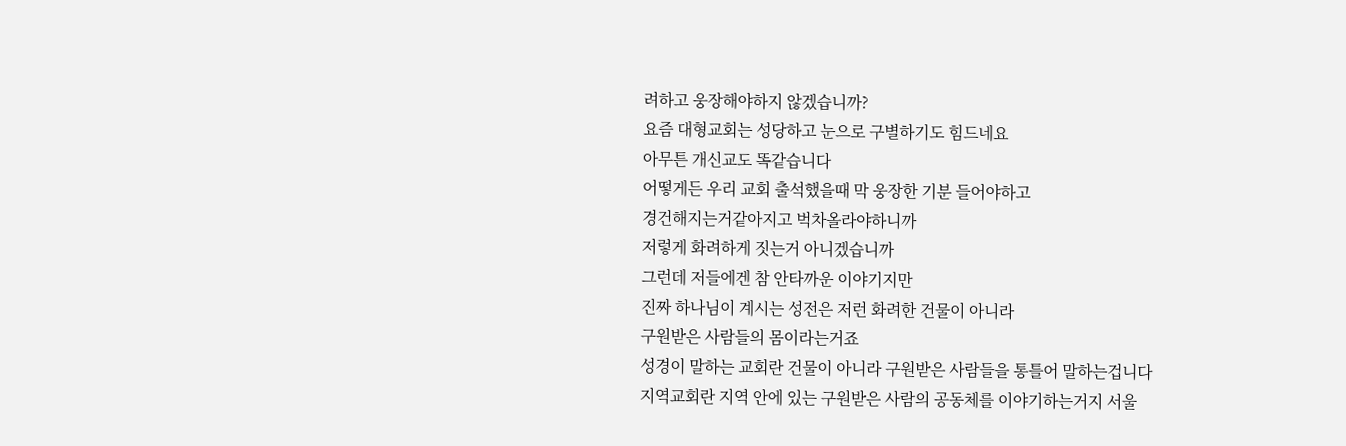려하고 웅장해야하지 않겠습니까?
요즘 대형교회는 성당하고 눈으로 구별하기도 힘드네요
아무튼 개신교도 똑같습니다
어떻게든 우리 교회 출석했을때 막 웅장한 기분 들어야하고
경건해지는거같아지고 벅차올라야하니까
저렇게 화려하게 짓는거 아니겠습니까
그런데 저들에겐 참 안타까운 이야기지만
진짜 하나님이 계시는 성전은 저런 화려한 건물이 아니라
구원받은 사람들의 몸이라는거죠
성경이 말하는 교회란 건물이 아니라 구원받은 사람들을 통틀어 말하는겁니다
지역교회란 지역 안에 있는 구원받은 사람의 공동체를 이야기하는거지 서울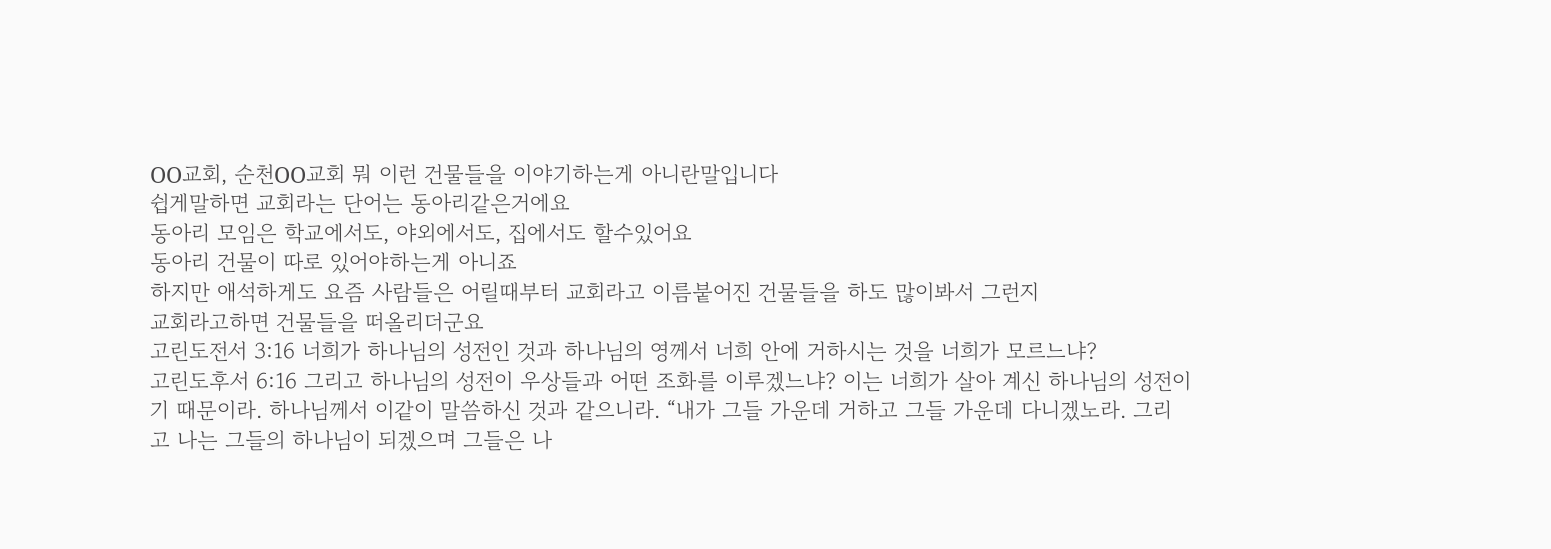OO교회, 순천OO교회 뭐 이런 건물들을 이야기하는게 아니란말입니다
쉽게말하면 교회라는 단어는 동아리같은거에요
동아리 모임은 학교에서도, 야외에서도, 집에서도 할수있어요
동아리 건물이 따로 있어야하는게 아니죠
하지만 애석하게도 요즘 사람들은 어릴때부터 교회라고 이름붙어진 건물들을 하도 많이봐서 그런지
교회라고하면 건물들을 떠올리더군요
고린도전서 3:16 너희가 하나님의 성전인 것과 하나님의 영께서 너희 안에 거하시는 것을 너희가 모르느냐?
고린도후서 6:16 그리고 하나님의 성전이 우상들과 어떤 조화를 이루겠느냐? 이는 너희가 살아 계신 하나님의 성전이기 때문이라. 하나님께서 이같이 말씀하신 것과 같으니라. “내가 그들 가운데 거하고 그들 가운데 다니겠노라. 그리고 나는 그들의 하나님이 되겠으며 그들은 나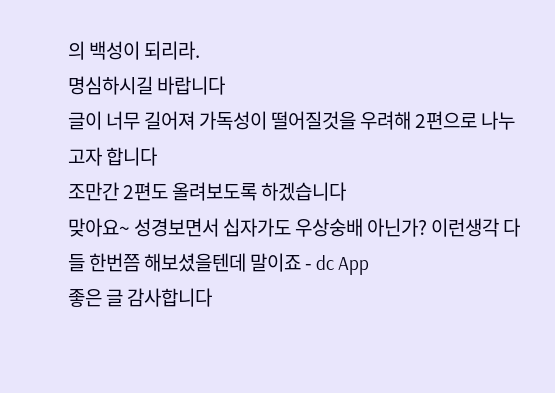의 백성이 되리라.
명심하시길 바랍니다
글이 너무 길어져 가독성이 떨어질것을 우려해 2편으로 나누고자 합니다
조만간 2편도 올려보도록 하겠습니다
맞아요~ 성경보면서 십자가도 우상숭배 아닌가? 이런생각 다들 한번쯤 해보셨을텐데 말이죠 - dc App
좋은 글 감사합니다